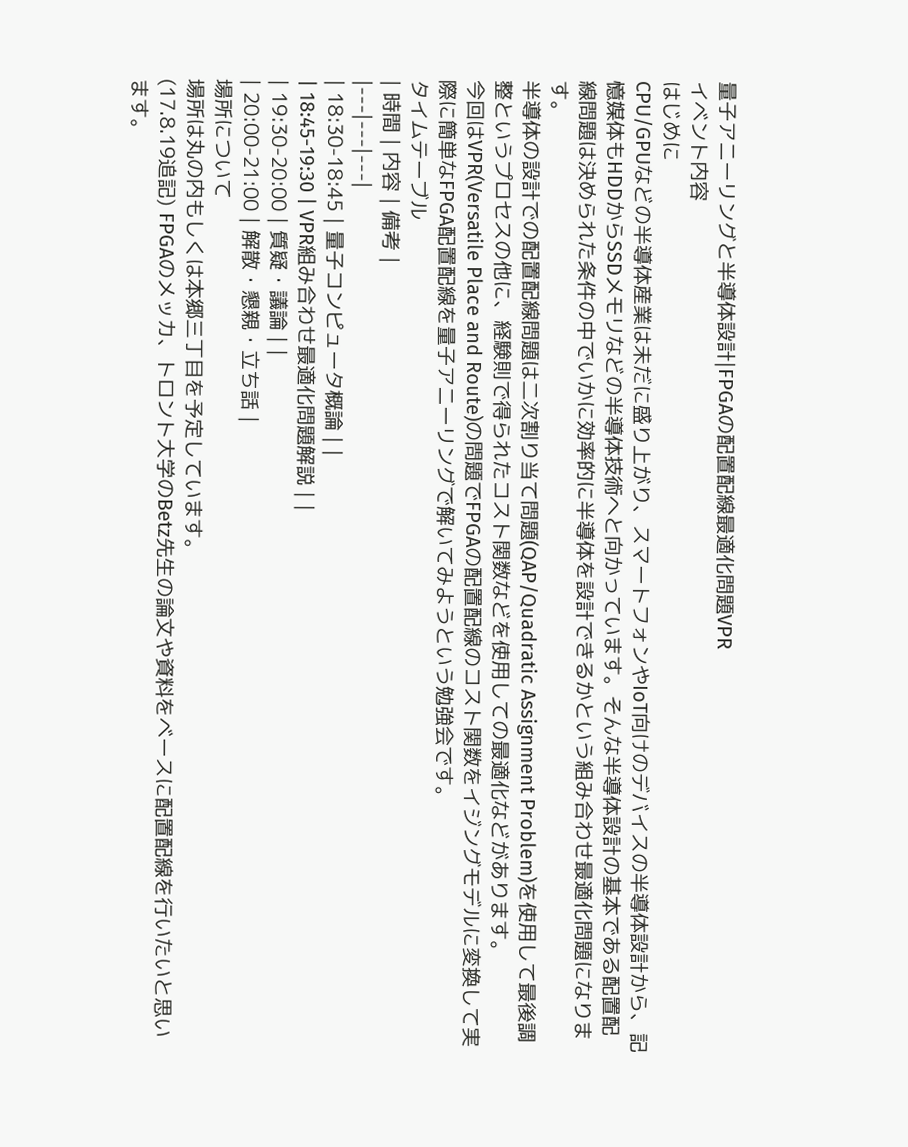量子アニーリングと半導体設計|FPGAの配置配線最適化問題VPR
イベント内容
はじめに
CPU/GPUなどの半導体産業は未だに盛り上がり、スマートフォンやIoT向けのデバイスの半導体設計から、記憶媒体もHDDからSSDメモリなどの半導体技術へと向かっています。そんな半導体設計の基本である配置配線問題は決められた条件の中でいかに効率的に半導体を設計できるかという組み合わせ最適化問題になります。
半導体の設計での配置配線問題は二次割り当て問題(QAP/Quadratic Assignment Problem)を使用して最後調整というプロセスの他に、経験則で得られたコスト関数などを使用しての最適化などがあります。
今回はVPR(Versatile Place and Route)の問題でFPGAの配置配線のコスト関数をイジングモデルに変換して実際に簡単なFPGA配置配線を量子アニーリングで解いてみようという勉強会です。
タイムテーブル
| 時間 | 内容 | 備考 |
|---|---|---|
| 18:30-18:45 | 量子コンピュータ概論 | |
| 18:45-19:30 | VPR組み合わせ最適化問題解説 | |
| 19:30-20:00 | 質疑・議論 | |
| 20:00-21:00 | 解散・懇親・立ち話 |
場所について
場所は丸の内もしくは本郷三丁目を予定しています。
(17.8.19追記) FPGAのメッカ、トロント大学のBetz先生の論文や資料をベースに配置配線を行いたいと思います。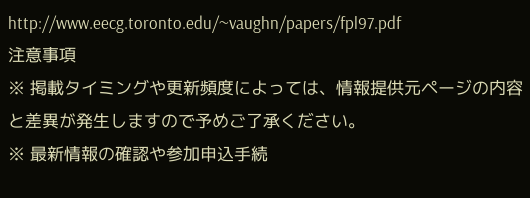http://www.eecg.toronto.edu/~vaughn/papers/fpl97.pdf
注意事項
※ 掲載タイミングや更新頻度によっては、情報提供元ページの内容と差異が発生しますので予めご了承ください。
※ 最新情報の確認や参加申込手続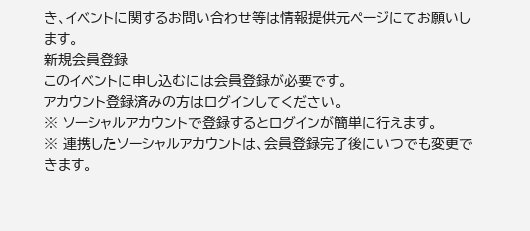き、イベントに関するお問い合わせ等は情報提供元ページにてお願いします。
新規会員登録
このイベントに申し込むには会員登録が必要です。
アカウント登録済みの方はログインしてください。
※ ソーシャルアカウントで登録するとログインが簡単に行えます。
※ 連携したソーシャルアカウントは、会員登録完了後にいつでも変更できます。